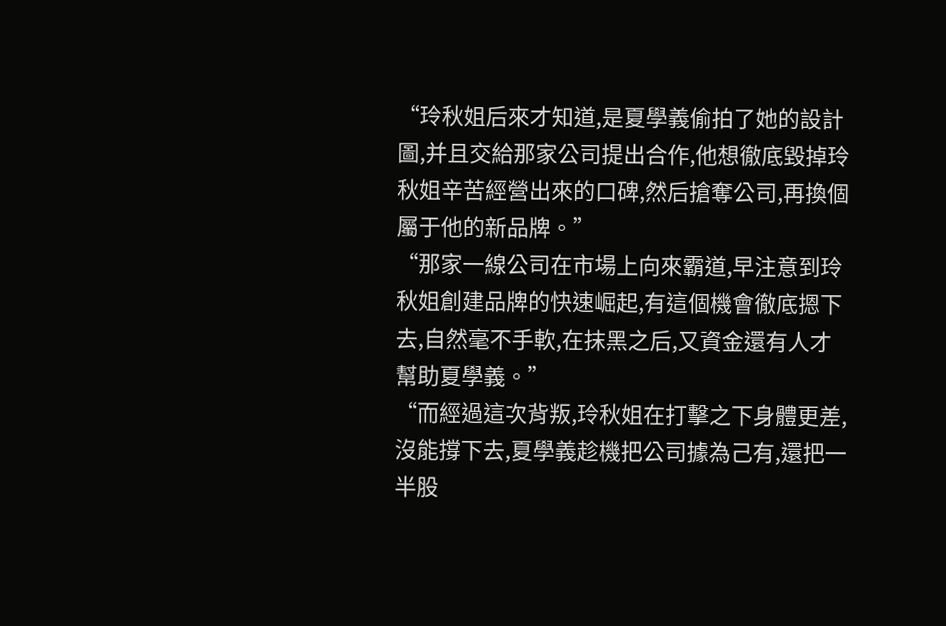“玲秋姐后來才知道,是夏學義偷拍了她的設計圖,并且交給那家公司提出合作,他想徹底毀掉玲秋姐辛苦經營出來的口碑,然后搶奪公司,再換個屬于他的新品牌。”
“那家一線公司在市場上向來霸道,早注意到玲秋姐創建品牌的快速崛起,有這個機會徹底摁下去,自然毫不手軟,在抹黑之后,又資金還有人才幫助夏學義。”
“而經過這次背叛,玲秋姐在打擊之下身體更差,沒能撐下去,夏學義趁機把公司據為己有,還把一半股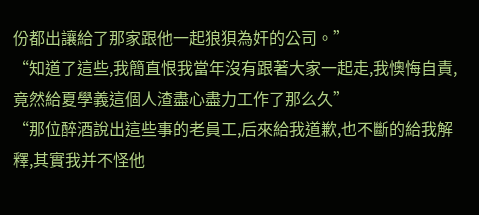份都出讓給了那家跟他一起狼狽為奸的公司。”
“知道了這些,我簡直恨我當年沒有跟著大家一起走,我懊悔自責,竟然給夏學義這個人渣盡心盡力工作了那么久”
“那位醉酒說出這些事的老員工,后來給我道歉,也不斷的給我解釋,其實我并不怪他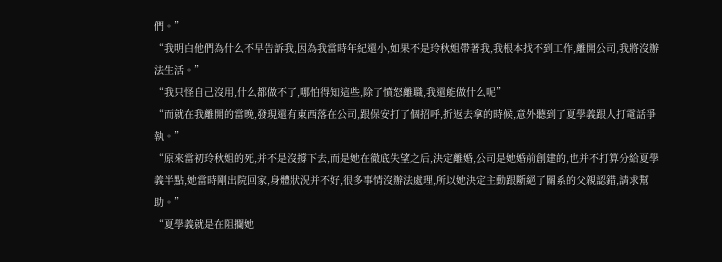們。”
“我明白他們為什么不早告訴我,因為我當時年紀還小,如果不是玲秋姐帶著我,我根本找不到工作,離開公司,我將沒辦法生活。”
“我只怪自己沒用,什么都做不了,哪怕得知這些,除了憤怒離職,我還能做什么呢”
“而就在我離開的當晚,發現還有東西落在公司,跟保安打了個招呼,折返去拿的時候,意外聽到了夏學義跟人打電話爭執。”
“原來當初玲秋姐的死,并不是沒撐下去,而是她在徹底失望之后,決定離婚,公司是她婚前創建的,也并不打算分給夏學義半點,她當時剛出院回家,身體狀況并不好,很多事情沒辦法處理,所以她決定主動跟斷絕了關系的父親認錯,請求幫助。”
“夏學義就是在阻攔她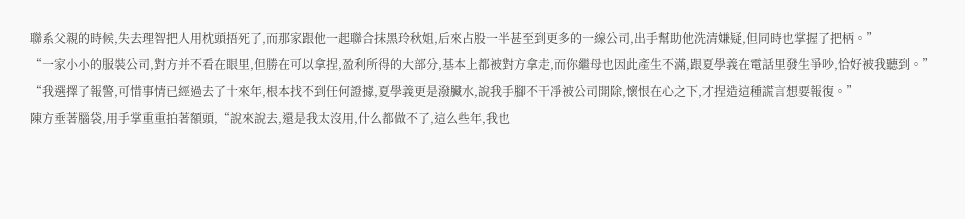聯系父親的時候,失去理智把人用枕頭捂死了,而那家跟他一起聯合抹黑玲秋姐,后來占股一半甚至到更多的一線公司,出手幫助他洗清嫌疑,但同時也掌握了把柄。”
“一家小小的服裝公司,對方并不看在眼里,但勝在可以拿捏,盈利所得的大部分,基本上都被對方拿走,而你繼母也因此產生不滿,跟夏學義在電話里發生爭吵,恰好被我聽到。”
“我選擇了報警,可惜事情已經過去了十來年,根本找不到任何證據,夏學義更是潑臟水,說我手腳不干凈被公司開除,懷恨在心之下,才捏造這種謊言想要報復。”
陳方垂著腦袋,用手掌重重拍著額頭,“說來說去,還是我太沒用,什么都做不了,這么些年,我也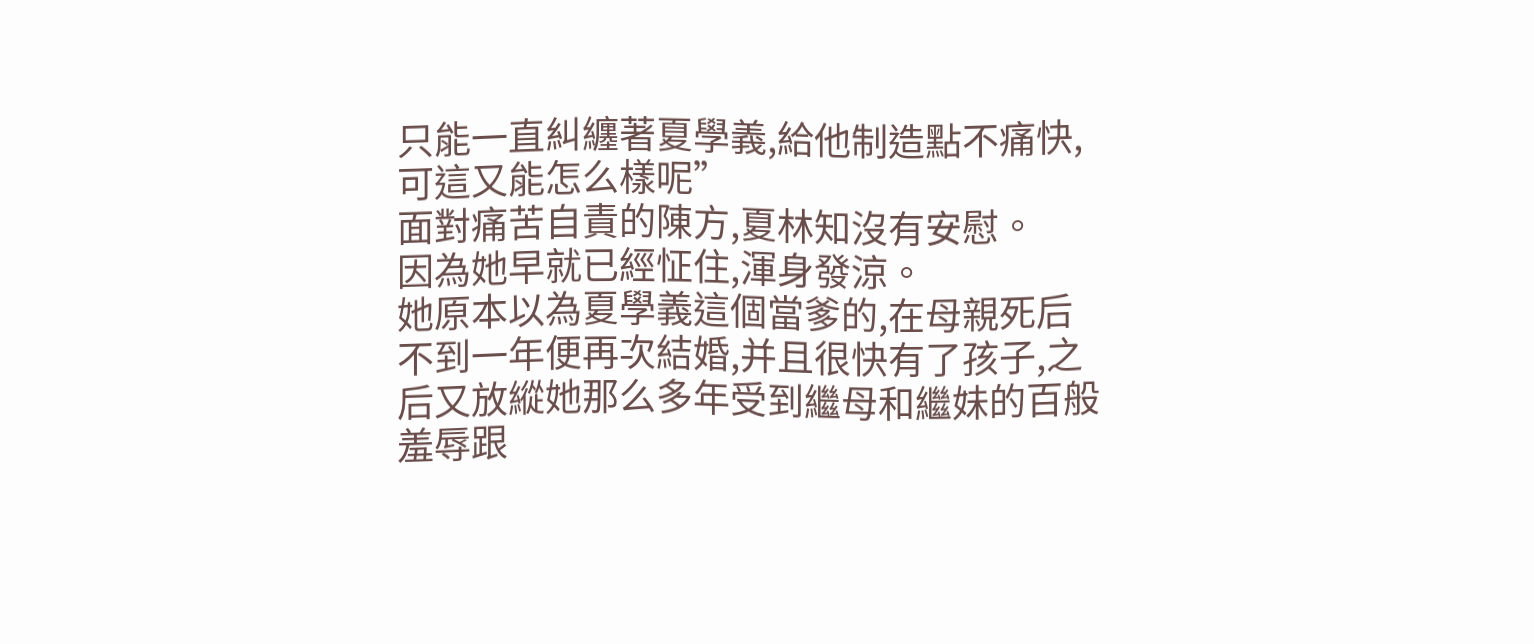只能一直糾纏著夏學義,給他制造點不痛快,可這又能怎么樣呢”
面對痛苦自責的陳方,夏林知沒有安慰。
因為她早就已經怔住,渾身發涼。
她原本以為夏學義這個當爹的,在母親死后不到一年便再次結婚,并且很快有了孩子,之后又放縱她那么多年受到繼母和繼妹的百般羞辱跟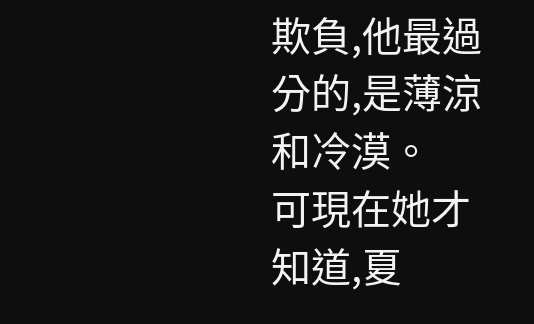欺負,他最過分的,是薄涼和冷漠。
可現在她才知道,夏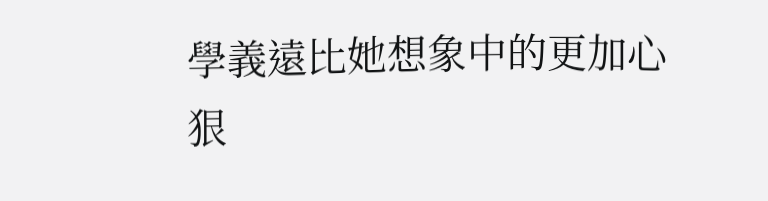學義遠比她想象中的更加心狠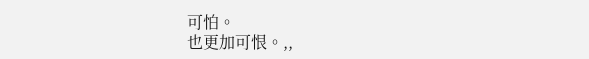可怕。
也更加可恨。,,